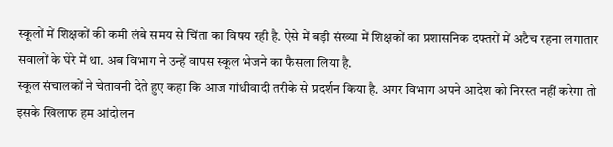स्कूलों में शिक्षकों की कमी लंबे समय से चिंता का विषय रही है. ऐसे में बड़ी संख्या में शिक्षकों का प्रशासनिक दफ्तरों में अटैच रहना लगातार सवालों के घेरे में था. अब विभाग ने उन्हें वापस स्कूल भेजने का फैसला लिया है.
स्कूल संचालकों ने चेतावनी देते हुए कहा कि आज गांधीवादी तरीके से प्रदर्शन किया है. अगर विभाग अपने आदेश को निरस्त नहीं करेगा तो इसके खिलाफ हम आंदोलन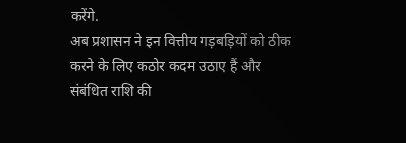करेंगे.
अब प्रशासन ने इन वित्तीय गड़बड़ियों को ठीक करने के लिए कठोर कदम उठाए हैं और संबंधित राशि की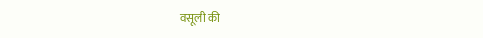वसूली की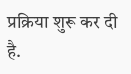प्रक्रिया शुरू कर दी है.